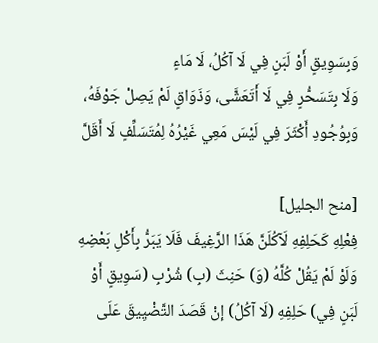وَبِسَوِيقٍ أَوْ لَبَنٍ فِي لَا آكُلُ، لَا مَاءٍ
وَلَا بِتَسَحُّرٍ فِي لَا أَتَعَشَّى، وَذَوَاقٍ لَمْ يَصِلْ جَوْفَهُ، وَبِوُجُودِ أَكْثَرَ فِي لَيْسَ مَعِي غَيْرُهُ لِمُتَسَلِّفٍ لَا أَقَلَّ

[منح الجليل]
فِعْلِهِ كَحَلِفِهِ لَآكُلَنَّ هَذَا الرَّغِيفَ فَلَا يَبَرُّ بِأَكْلِ بَعْضِهِ وَلَوْ لَمْ يَقُلْ كُلَّهُ (وَ) حَنِثَ (بِ) شُرْبِ (سَوِيقٍ أَوْ لَبَنٍ فِي) حَلِفِهِ (لَا آكُلُ) إنْ قَصَدَ التَّضْيِيقَ عَلَى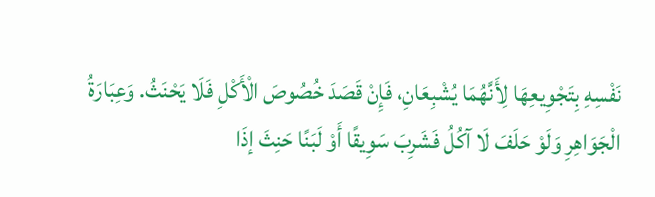نَفْسِهِ بِتَجْوِيعِهَا لِأَنَّهُمَا يُشْبِعَانِ، فَإِنْ قَصَدَ خُصُوصَ الْأَكْلِ فَلَا يَحْنَثُ. وَعِبَارَةُ الْجَوَاهِرِ وَلَوْ حَلَفَ لَا آكُلُ فَشَرِبَ سَوِيقًا أَوْ لَبَنًا حَنِثَ إذَا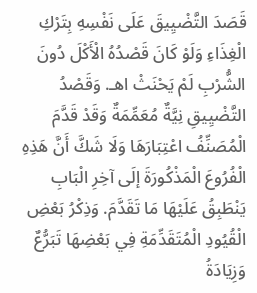قَصَدَ التَّضْيِيقَ عَلَى نَفْسِهِ بِتَرْكِ الْغِذَاءِ وَلَوْ كَانَ قَصْدُهُ الْأَكْلَ دُونَ الشُّرْبِ لَمْ يَحْنَثْ اهـ. وَقَصْدُ التَّضْيِيقِ نِيَّةٌ مُعَمِّمَةٌ وَقَدْ قَدَّمَ الْمُصَنِّفُ اعْتِبَارَهَا وَلَا شَكَّ أَنَّ هَذِهِ الْفُرُوعَ الْمَذْكُورَةَ إلَى آخِرِ الْبَابِ يَنْطَبِقُ عَلَيْهَا مَا تَقَدَّمَ. وَذِكْرُ بَعْضِ الْقُيُودِ الْمُتَقَدِّمَةِ فِي بَعْضِهَا تَبَرُّعٌ وَزِيَادَةُ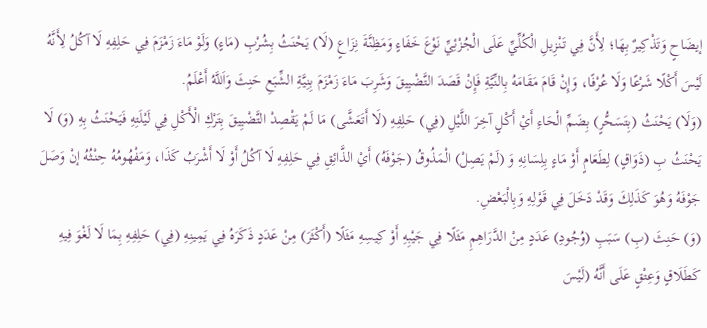إيضَاحٍ وَتَذْكِيرٌ بِهَا؛ لِأَنَّ فِي تَنْزِيلِ الْكُلِّيِّ عَلَى الْجُزْئِيِّ نَوْعَ خَفَاءٍ وَمَظِنَّةَ نِزَاعٍ (لَا) يَحْنَثُ بِشُرْبِ (مَاءٍ) وَلَوْ مَاءَ زَمْزَمَ فِي حَلِفِهِ لَا آكُلُ لِأَنَّهُ لَيْسَ أَكْلًا شَرْعًا وَلَا عُرْفًا، وَإِنْ قَامَ مَقَامَهُ بِالنِّيَّةِ فَإِنْ قَصَدَ التَّضْيِيقَ وَشَرِبَ مَاءَ زَمْزَمَ بِنِيَّةِ الشِّبَعِ حَنِثَ وَاَللَّهُ أَعْلَمُ.
(وَلَا) يَحْنَثُ (بِتَسَحُّرٍ) بِضَمِّ الْحَاءِ أَيْ أَكْلٍ آخِرَ اللَّيْلِ (فِي) حَلِفِهِ (لَا أَتَعَشَّى) مَا لَمْ يَقْصِدْ التَّضْيِيقَ بِتَرْكِ الْأَكْلِ فِي لَيْلَتِهِ فَيَحْنَثُ بِهِ (وَ) لَا يَحْنَثُ بِ (ذَوَاقٍ) لِطَعَامٍ أَوْ مَاءٍ بِلِسَانِهِ وَ (لَمْ يَصِلْ) الْمَذُوقُ (جَوْفَهُ) أَيْ الذَّائِقِ فِي حَلِفِهِ لَا آكُلُ أَوْ لَا أَشْرَبُ كَذَا، وَمَفْهُومُهُ حِنْثُهُ إنْ وَصَلَ جَوْفَهُ وَهُوَ كَذَلِكَ وَقَدْ دَخَلَ فِي قَوْلِهِ وَبِالْبَعْضِ.
(وَ) حَنِثَ (بِ) سَبَبِ (وُجُودِ) عَدَدٍ مِنْ الدَّرَاهِمِ مَثَلًا فِي جَيْبِهِ أَوْ كِيسِهِ مَثَلًا (أَكْثَرَ) مِنْ عَدَدٍ ذَكَرَهُ فِي يَمِينِهِ (فِي) حَلِفِهِ بِمَا لَا لَغْوَ فِيهِ كَطَلَاقٍ وَعِتْقٍ عَلَى أَنَّهُ (لَيْسَ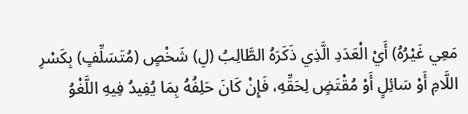مَعِي غَيْرُهُ) أَيْ الْعَدَدِ الَّذِي ذَكَرَهُ الطَّالِبُ (لِ) شَخْصٍ (مُتَسَلِّفٍ) بِكَسْرِ اللَّامِ أَوْ سَائِلٍ أَوْ مُقْتَضٍ لِحَقِّهِ، فَإِنْ كَانَ حَلِفُهُ بِمَا يُفِيدُ فِيهِ اللَّغْوُ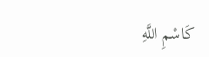كَاسْمِ اللَّهِ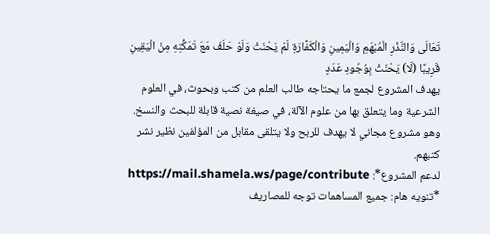تَعَالَى وَالنَّذْرِ الْمُبْهَمِ وَالْيَمِينِ وَالْكَفَّارَةِ لَمْ يَحْنَثْ وَلَوْ حَلَفَ مَعَ تَمَكُّنِهِ مِنْ الْيَقِينِ قَرِيبًا (لَا) يَحْنَثْ بِوُجُودِ عَدَدٍ
يهدف المشروع لجمع ما يحتاجه طالب العلم من كتب وبحوث، في العلوم الشرعية وما يتعلق بها من علوم الآلة، في صيغة نصية قابلة للبحث والنسخ.
وهو مشروع مجاني لا يهدف للربح ولا يتلقى مقابل من المؤلفين نظير نشر كتبهم.
لدعم المشروع*: https://mail.shamela.ws/page/contribute
*تنويه هام: جميع المساهمات توجه للمصاريف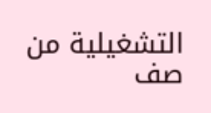التشغيلية من صف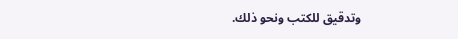وتدقيق للكتب ونحو ذلك.